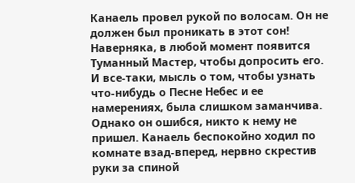Канаель провел рукой по волосам. Он не должен был проникать в этот сон! Наверняка, в любой момент появится Туманный Мастер, чтобы допросить его. И все-таки, мысль о том, чтобы узнать что-нибудь о Песне Небес и ее намерениях, была слишком заманчива. Однако он ошибся, никто к нему не пришел. Канаель беспокойно ходил по комнате взад-вперед, нервно скрестив руки за спиной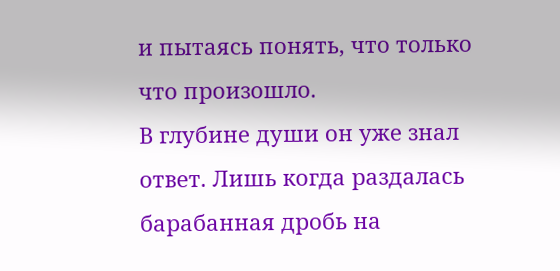и пытаясь понять, что только что произошло.
В глубине души он уже знал ответ. Лишь когда раздалась барабанная дробь на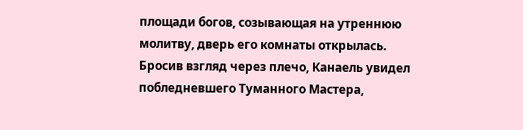площади богов, созывающая на утреннюю молитву, дверь его комнаты открылась. Бросив взгляд через плечо, Канаель увидел побледневшего Туманного Мастера,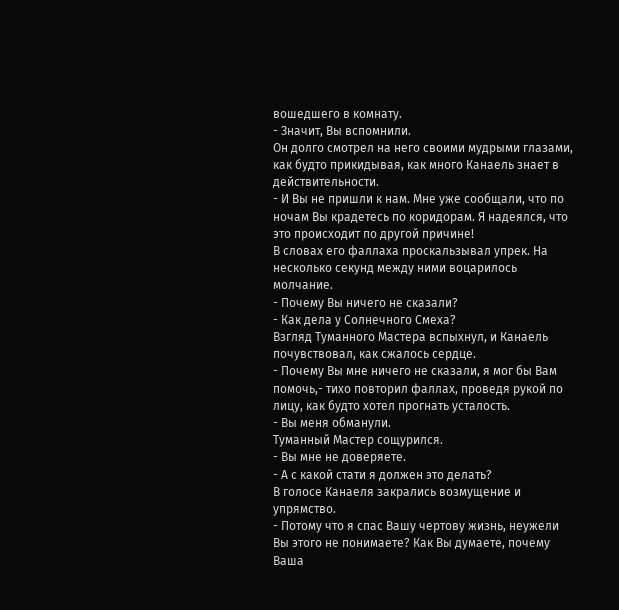вошедшего в комнату.
- Значит, Вы вспомнили.
Он долго смотрел на него своими мудрыми глазами, как будто прикидывая, как много Канаель знает в действительности.
- И Вы не пришли к нам. Мне уже сообщали, что по ночам Вы крадетесь по коридорам. Я надеялся, что это происходит по другой причине!
В словах его фаллаха проскальзывал упрек. На несколько секунд между ними воцарилось молчание.
- Почему Вы ничего не сказали?
- Как дела у Солнечного Смеха?
Взгляд Туманного Мастера вспыхнул, и Канаель почувствовал, как сжалось сердце.
- Почему Вы мне ничего не сказали, я мог бы Вам помочь,- тихо повторил фаллах, проведя рукой по лицу, как будто хотел прогнать усталость.
- Вы меня обманули.
Туманный Мастер сощурился.
- Вы мне не доверяете.
- А с какой стати я должен это делать?
В голосе Канаеля закрались возмущение и упрямство.
- Потому что я спас Вашу чертову жизнь, неужели Вы этого не понимаете? Как Вы думаете, почему Ваша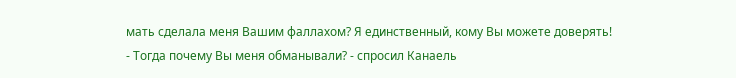мать сделала меня Вашим фаллахом? Я единственный, кому Вы можете доверять!
- Тогда почему Вы меня обманывали? - спросил Канаель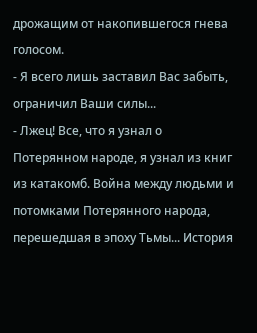дрожащим от накопившегося гнева голосом.
- Я всего лишь заставил Вас забыть, ограничил Ваши силы...
- Лжец! Все, что я узнал о Потерянном народе, я узнал из книг из катакомб. Война между людьми и потомками Потерянного народа, перешедшая в эпоху Тьмы... История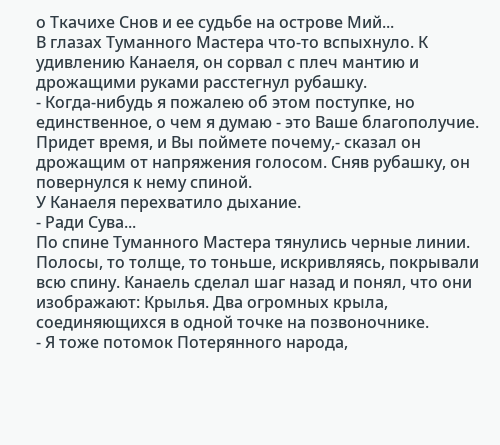о Ткачихе Снов и ее судьбе на острове Мий...
В глазах Туманного Мастера что-то вспыхнуло. К удивлению Канаеля, он сорвал с плеч мантию и дрожащими руками расстегнул рубашку.
- Когда-нибудь я пожалею об этом поступке, но единственное, о чем я думаю - это Ваше благополучие. Придет время, и Вы поймете почему,- сказал он дрожащим от напряжения голосом. Сняв рубашку, он повернулся к нему спиной.
У Канаеля перехватило дыхание.
- Ради Сува...
По спине Туманного Мастера тянулись черные линии. Полосы, то толще, то тоньше, искривляясь, покрывали всю спину. Канаель сделал шаг назад и понял, что они изображают: Крылья. Два огромных крыла, соединяющихся в одной точке на позвоночнике.
- Я тоже потомок Потерянного народа,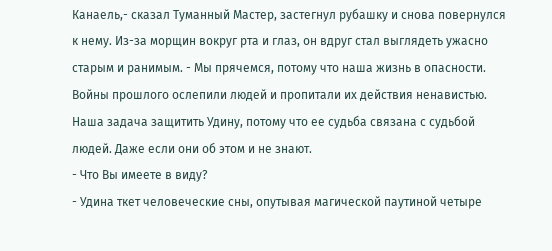Канаель,- сказал Туманный Мастер, застегнул рубашку и снова повернулся к нему. Из-за морщин вокруг рта и глаз, он вдруг стал выглядеть ужасно старым и ранимым. - Мы прячемся, потому что наша жизнь в опасности. Войны прошлого ослепили людей и пропитали их действия ненавистью. Наша задача защитить Удину, потому что ее судьба связана с судьбой людей. Даже если они об этом и не знают.
- Что Вы имеете в виду?
- Удина ткет человеческие сны, опутывая магической паутиной четыре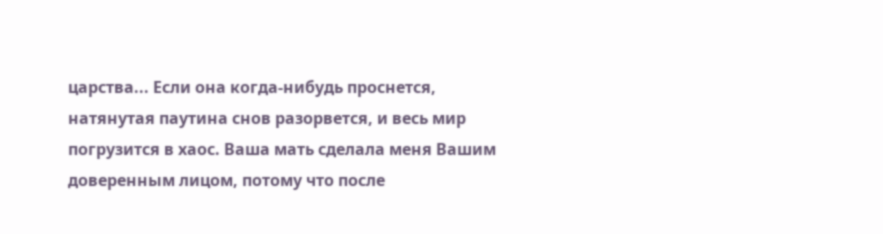царства... Если она когда-нибудь проснется, натянутая паутина снов разорвется, и весь мир погрузится в хаос. Ваша мать сделала меня Вашим доверенным лицом, потому что после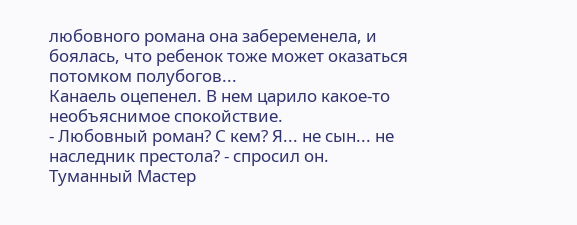любовного романа она забеременела, и боялась, что ребенок тоже может оказаться потомком полубогов...
Канаель оцепенел. В нем царило какое-то необъяснимое спокойствие.
- Любовный роман? С кем? Я... не сын... не наследник престола? - спросил он.
Туманный Мастер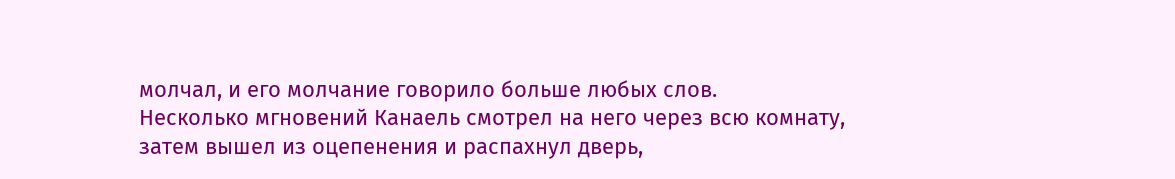молчал, и его молчание говорило больше любых слов.
Несколько мгновений Канаель смотрел на него через всю комнату, затем вышел из оцепенения и распахнул дверь,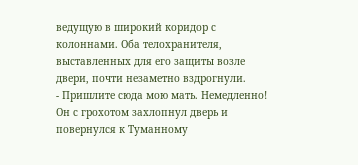ведущую в широкий коридор с колоннами. Оба телохранителя, выставленных для его защиты возле двери, почти незаметно вздрогнули.
- Пришлите сюда мою мать. Немедленно!
Он с грохотом захлопнул дверь и повернулся к Туманному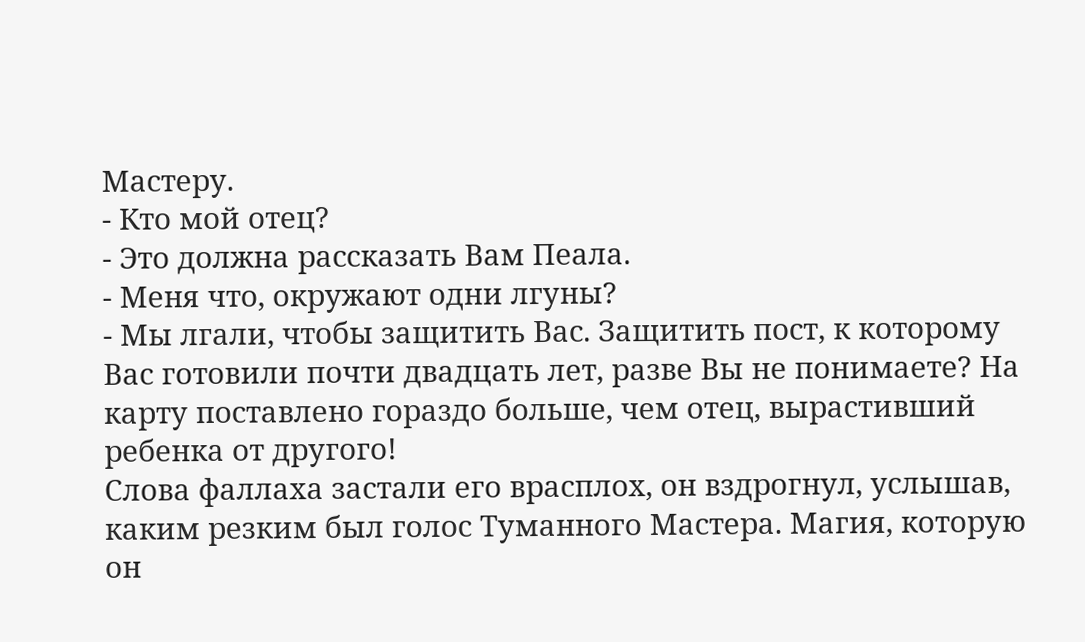Мастеру.
- Кто мой отец?
- Это должна рассказать Вам Пеала.
- Меня что, окружают одни лгуны?
- Мы лгали, чтобы защитить Вас. Защитить пост, к которому Вас готовили почти двадцать лет, разве Вы не понимаете? На карту поставлено гораздо больше, чем отец, вырастивший ребенка от другого!
Слова фаллаха застали его врасплох, он вздрогнул, услышав, каким резким был голос Туманного Мастера. Магия, которую он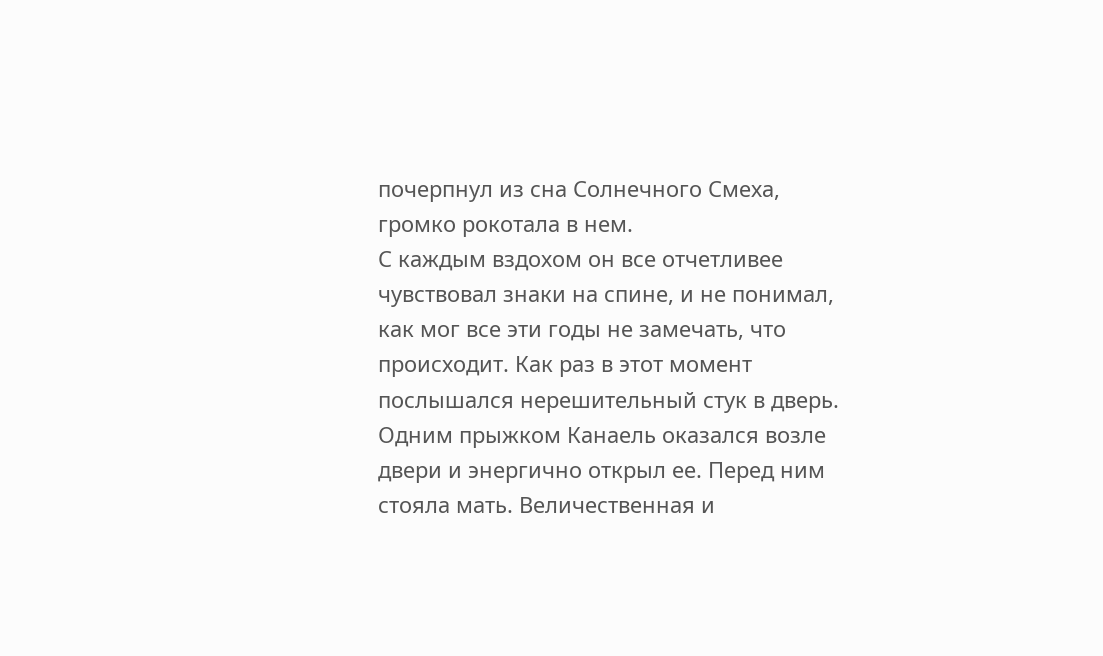почерпнул из сна Солнечного Смеха, громко рокотала в нем.
С каждым вздохом он все отчетливее чувствовал знаки на спине, и не понимал, как мог все эти годы не замечать, что происходит. Как раз в этот момент послышался нерешительный стук в дверь. Одним прыжком Канаель оказался возле двери и энергично открыл ее. Перед ним стояла мать. Величественная и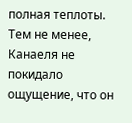полная теплоты. Тем не менее, Канаеля не покидало ощущение, что он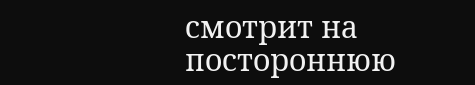смотрит на постороннюю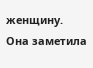женщину.
Она заметила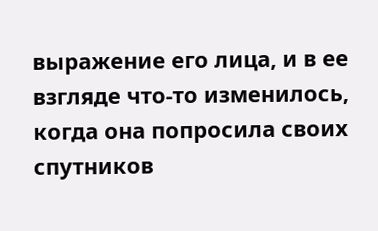выражение его лица, и в ее взгляде что-то изменилось, когда она попросила своих спутников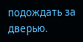подождать за дверью.